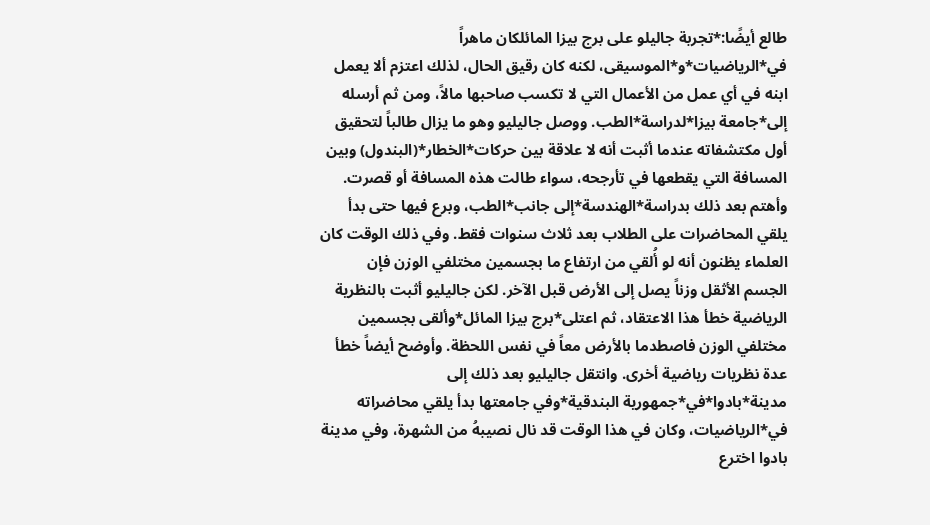طالع أيضًا:*تجربة جاليلو على برج بيزا المائلكان ماهراً في*الرياضيات*و*الموسيقى، لكنه كان رقيق الحال، لذلك اعتزم ألا يعمل ابنه في أي عمل من الأعمال التي لا تكسب صاحبها مالاً، ومن ثم أرسله إلى*جامعة بيزا*لدراسة*الطب. ووصل جاليليو وهو ما يزال طالباً لتحقيق أول مكتشفاته عندما أثبت أنه لا علاقة بين حركات*الخطار*(البندول) وبين المسافة التي يقطعها في تأرجحه، سواء طالت هذه المسافة أو قصرت. وأهتم بعد ذلك بدراسة*الهندسة*إلى جانب*الطب، وبرع فيها حتى بدأ يلقي المحاضرات على الطلاب بعد ثلاث سنوات فقط. وفي ذلك الوقت كان العلماء يظنون أنه لو أُلقي من ارتفاع ما بجسمين مختلفي الوزن فإن الجسم الأثقل وزناً يصل إلى الأرض قبل الآخر. لكن جاليليو أثبت بالنظرية الرياضية خطأ هذا الاعتقاد، ثم اعتلى*برج بيزا المائل*وألقى بجسمين مختلفي الوزن فاصطدما بالأرض معاً في نفس اللحظة. وأوضح أيضاً خطأ عدة نظريات رياضية أخرى. وانتقل جاليليو بعد ذلك إلى مدينة*بادوا*في*جمهورية البندقية*وفي جامعتها بدأ يلقي محاضراته في*الرياضيات، وكان في هذا الوقت قد نال نصيبهُ من الشهرة، وفي مدينة بادوا اخترع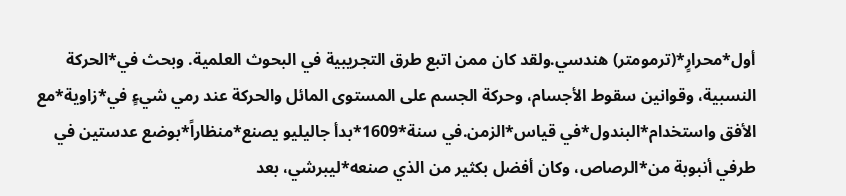أول*محرارٍ*(ترمومتر) هندسي.ولقد كان ممن اتبع طرق التجريبية في البحوث العلمية. وبحث في*الحركة النسبية، وقوانين سقوط الأجسام، وحركة الجسم على المستوى المائل والحركة عند رمي شيءٍ في*زاوية*مع الأفق واستخدام*البندول*في قياس*الزمن.في سنة*1609*بدأ جاليليو يصنع*منظاراً*بوضع عدستين في طرفي أنبوبة من*الرصاص، وكان أفضل بكثير من الذي صنعه*ليبرشي، بعد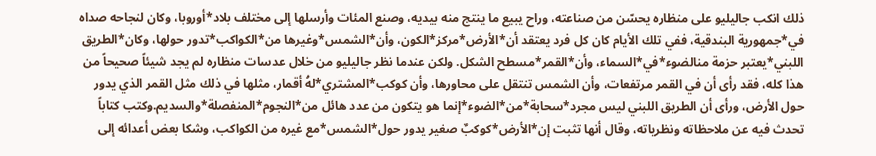ذلك انكب جاليليو على منظاره يحسّن من صناعته، وراح يبيع ما ينتج منه بيديه، وصنع المئات وأرسلها إلى مختلف بلاد*أوروبا، وكان لنجاحه صداه في*جمهورية البندقية، ففي تلك الأيام كان كل فرد يعتقد أن*الأرض*مركز*الكون، وأن*الشمس*وغيرها من*الكواكب*تدور حولها، وكان*الطريق اللبني*يعتبر حزمة منالضوء*في*السماء، وأن*القمر*مسطح الشكل. ولكن عندما نظر جاليليو من خلال عدسات منظاره لم يجد شيئاً صحيحاً من هذا كله، فقد رأى أن في القمر مرتفعات، وأن الشمس تنتقل على محاورها، وأن كوكب*المشتري*لهُ أقمار، مثلها في ذلك مثل القمر الذي يدور حول الأرض، ورأى أن الطريق اللبني ليس مجرد*سحابة*من*الضوء*إنما هو يتكون من عدد هائل من*النجوم*المنفصلة*والسديم.وكتب كتاباً تحدث فيه عن ملاحظاته ونظرياته، وقال أنها تثبت إن*الأرض*كوكبٌ صغير يدور حول*الشمس*مع غيره من الكواكب، وشكا بعض أعدائه إلى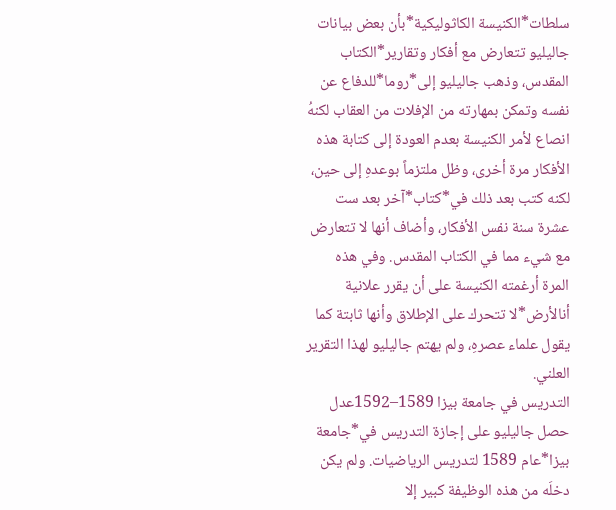سلطات*الكنيسة الكاثوليكية*بأن بعض بيانات جاليليو تتعارض مع أفكار وتقارير*الكتاب المقدس، وذهب جاليليو إلى*روما*للدفاع عن نفسه وتمكن بمهارته من الإفلات من العقاب لكنهُ انصاع لأمر الكنيسة بعدم العودة إلى كتابة هذه الأفكار مرة أخرى، وظل ملتزماً بوعدهِ إلى حين، لكنه كتب بعد ذلك في*كتاب*آخر بعد ست عشرة سنة نفس الأفكار، وأضاف أنها لا تتعارض مع شيء مما في الكتاب المقدس. وفي هذه المرة أرغمته الكنيسة على أن يقرر علانية أنالأرض*لا تتحرك على الإطلاق وأنها ثابتة كما يقول علماء عصرهِ، ولم يهتم جاليليو لهذا التقرير العلني.
التدريس في جامعة بيزا 1589–1592عدل
حصل جاليليو على إجازة التدريس في*جامعة بيزا*عام 1589 لتدريس الرياضيات. ولم يكن دخلَه من هذه الوظيفة كبير إلا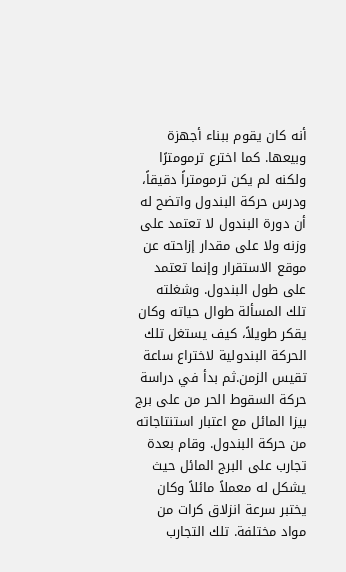أنه كان يقوم ببناء أجهزة وبيعها. كما اخترع ترمومترًا ولكنه لم يكن ترمومتراً دقيقاً، ودرس حركة البندول واتضح له أن دورة البندول لا تعتمد على وزنه ولا على مقدار إزاحته عن موقع الاستقرار وإنما تعتمد على طول البندول. وشغلته تلك المسألة طوال حياته وكان يقكر طويلاً، كيف يستغل تلك الحركة البندولية لاختراع ساعة تقيس الزمن.ثم بدأ في دراسة حركة السقوط الحر من على برج بيزا المائل مع اعتبار استنتاجاته من حركة البندول. وقام بعدة تجارب على البرج المائل حيث يشكل له معملاً مائلاً وكان يختبر سرعة انزلاق كرات من مواد مختلفة. تلك التجارب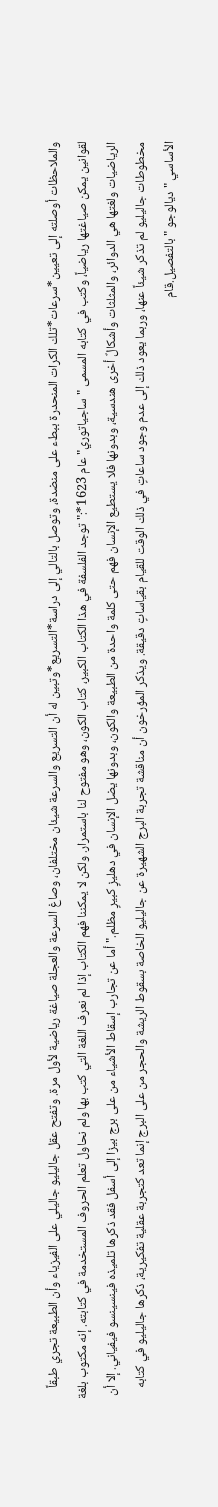والملاحظات أوصلته إلى تعيين*سرعات*تلك الكرات المنحدرة ببطء على منضدة، وتوصل بالتالي إلى دراسة*التسريع*وتبين له أن التسريع والسرعة شيئان مختلفان، وصاغ السرعة والعجلة صياغة رياضية لأول مرة. وتفتح عقل جاليليو جاليلي على الفيزياء وأن الطبيعة تجري طبقاً لقوانين يمكن صياغتها رياضياً، وكتب في كتابه المسمى "ساجياتوري" عام 1623*:" توجد الفلسفة في هذا الكتاب الكبير، كتاب الكون، وهو مفتوح لنا باستمرار. ولكن لا يمكننا فهم الكتاب إذا لم نعرف اللغة التي كتب بها ولم نحاول تعلم الحروف المستخدمة في كتابته. إنه مكتوب بلغة الرياضيات ولغتها هي الدوائر، والمثلثات وأشكالٌ أخرى هندسية، وبدونها فلا يستطيع الإنسان فهم حتى كلمة واحدة من الطبيعة والكون، وبدونها يضل الإنسان في دهليزٍ كبيرٍ مظلم."أما عن تجارب إسقاط الأشياء من على برج بيزا إلى أسفل فقد ذكرها تلميذه فينسينسو فيفياني. إلا أن مخطوطات جاليليو لم تذكر شيئاً عنها، وربما يعود ذلك إلى عدم وجود ساعاتٍ في ذلك الوقت للقيام بقياساتٍ دقيقة. ويذكر المؤرخون أن مناقشة تجربة البرج الشهيرة عن جاليليو الخاصة بسقوط الريشة والحجر من على البرج إنما تعد كتجربة عقلية تفكيرية، ذكرها جاليليو في كتابه الأساسي "ديالوجو " بالتفصيل.قام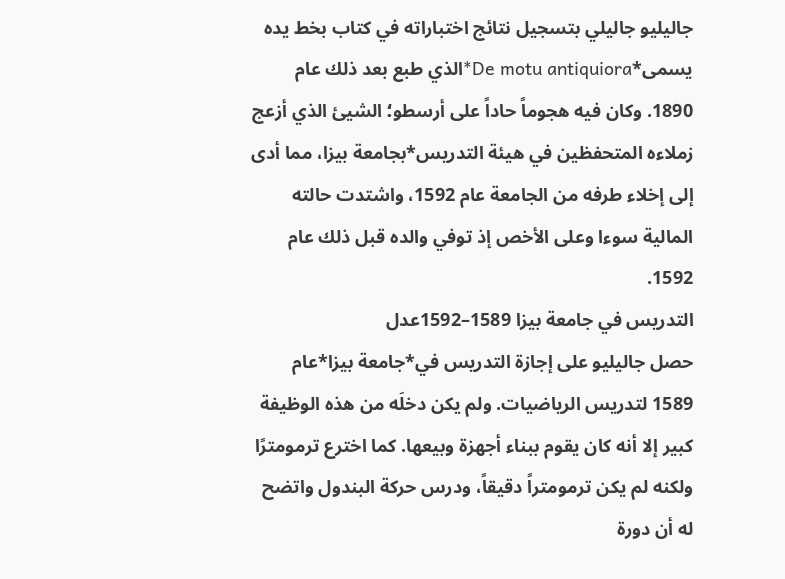جاليليو جاليلي بتسجيل نتائج اختباراته في كتاب بخط يده يسمى*De motu antiquiora*الذي طبع بعد ذلك عام 1890. وكان فيه هجوماً حاداً على أرسطو؛ الشيئ الذي أزعج زملاءه المتحفظين في هيئة التدريس*بجامعة بيزا، مما أدى إلى إخلاء طرفه من الجامعة عام 1592، واشتدت حالته المالية سوءا وعلى الأخص إذ توفي والده قبل ذلك عام 1592.
التدريس في جامعة بيزا 1589–1592عدل
حصل جاليليو على إجازة التدريس في*جامعة بيزا*عام 1589 لتدريس الرياضيات. ولم يكن دخلَه من هذه الوظيفة كبير إلا أنه كان يقوم ببناء أجهزة وبيعها. كما اخترع ترمومترًا ولكنه لم يكن ترمومتراً دقيقاً، ودرس حركة البندول واتضح له أن دورة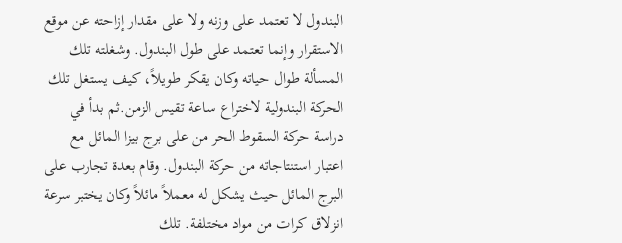البندول لا تعتمد على وزنه ولا على مقدار إزاحته عن موقع الاستقرار وإنما تعتمد على طول البندول. وشغلته تلك المسألة طوال حياته وكان يقكر طويلاً، كيف يستغل تلك الحركة البندولية لاختراع ساعة تقيس الزمن.ثم بدأ في دراسة حركة السقوط الحر من على برج بيزا المائل مع اعتبار استنتاجاته من حركة البندول. وقام بعدة تجارب على البرج المائل حيث يشكل له معملاً مائلاً وكان يختبر سرعة انزلاق كرات من مواد مختلفة. تلك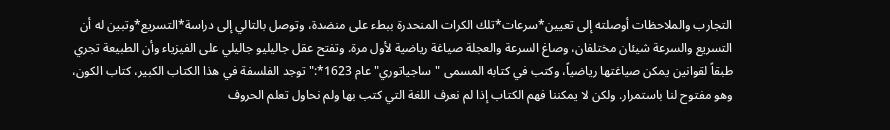التجارب والملاحظات أوصلته إلى تعيين*سرعات*تلك الكرات المنحدرة ببطء على منضدة، وتوصل بالتالي إلى دراسة*التسريع*وتبين له أن التسريع والسرعة شيئان مختلفان، وصاغ السرعة والعجلة صياغة رياضية لأول مرة. وتفتح عقل جاليليو جاليلي على الفيزياء وأن الطبيعة تجري طبقاً لقوانين يمكن صياغتها رياضياً، وكتب في كتابه المسمى "ساجياتوري" عام 1623*:" توجد الفلسفة في هذا الكتاب الكبير، كتاب الكون، وهو مفتوح لنا باستمرار. ولكن لا يمكننا فهم الكتاب إذا لم نعرف اللغة التي كتب بها ولم نحاول تعلم الحروف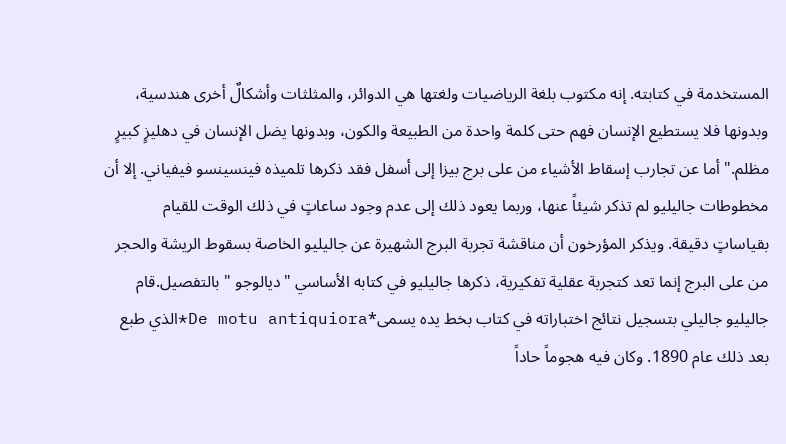المستخدمة في كتابته. إنه مكتوب بلغة الرياضيات ولغتها هي الدوائر، والمثلثات وأشكالٌ أخرى هندسية، وبدونها فلا يستطيع الإنسان فهم حتى كلمة واحدة من الطبيعة والكون، وبدونها يضل الإنسان في دهليزٍ كبيرٍ مظلم."أما عن تجارب إسقاط الأشياء من على برج بيزا إلى أسفل فقد ذكرها تلميذه فينسينسو فيفياني. إلا أن مخطوطات جاليليو لم تذكر شيئاً عنها، وربما يعود ذلك إلى عدم وجود ساعاتٍ في ذلك الوقت للقيام بقياساتٍ دقيقة. ويذكر المؤرخون أن مناقشة تجربة البرج الشهيرة عن جاليليو الخاصة بسقوط الريشة والحجر من على البرج إنما تعد كتجربة عقلية تفكيرية، ذكرها جاليليو في كتابه الأساسي "ديالوجو " بالتفصيل.قام جاليليو جاليلي بتسجيل نتائج اختباراته في كتاب بخط يده يسمى*De motu antiquiora*الذي طبع بعد ذلك عام 1890. وكان فيه هجوماً حاداً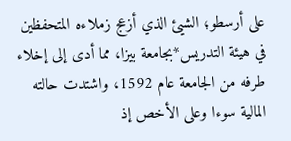على أرسطو؛ الشيئ الذي أزعج زملاءه المتحفظين في هيئة التدريس*بجامعة بيزا، مما أدى إلى إخلاء طرفه من الجامعة عام 1592، واشتدت حالته المالية سوءا وعلى الأخص إذ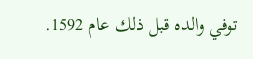توفي والده قبل ذلك عام 1592.